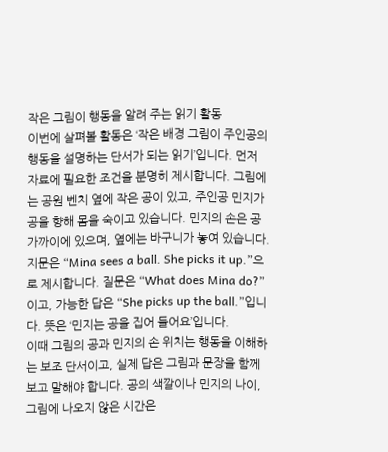작은 그림이 행동을 알려 주는 읽기 활동
이번에 살펴볼 활동은 ‘작은 배경 그림이 주인공의 행동을 설명하는 단서가 되는 읽기’입니다. 먼저 자료에 필요한 조건을 분명히 제시합니다. 그림에는 공원 벤치 옆에 작은 공이 있고, 주인공 민지가 공을 향해 몸을 숙이고 있습니다. 민지의 손은 공 가까이에 있으며, 옆에는 바구니가 놓여 있습니다. 지문은 “Mina sees a ball. She picks it up.”으로 제시합니다. 질문은 “What does Mina do?”이고, 가능한 답은 “She picks up the ball.”입니다. 뜻은 ‘민지는 공을 집어 들어요’입니다.
이때 그림의 공과 민지의 손 위치는 행동을 이해하는 보조 단서이고, 실제 답은 그림과 문장을 함께 보고 말해야 합니다. 공의 색깔이나 민지의 나이, 그림에 나오지 않은 시간은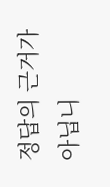정답의 근거가 아닙니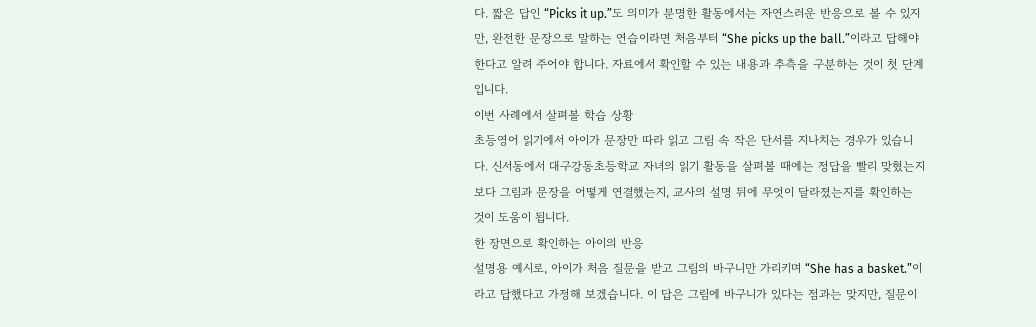다. 짧은 답인 “Picks it up.”도 의미가 분명한 활동에서는 자연스러운 반응으로 볼 수 있지만, 완전한 문장으로 말하는 연습이라면 처음부터 “She picks up the ball.”이라고 답해야 한다고 알려 주어야 합니다. 자료에서 확인할 수 있는 내용과 추측을 구분하는 것이 첫 단계입니다.
이번 사례에서 살펴볼 학습 상황
초등영어 읽기에서 아이가 문장만 따라 읽고 그림 속 작은 단서를 지나치는 경우가 있습니다. 신서동에서 대구강동초등학교 자녀의 읽기 활동을 살펴볼 때에는 정답을 빨리 맞혔는지보다 그림과 문장을 어떻게 연결했는지, 교사의 설명 뒤에 무엇이 달라졌는지를 확인하는 것이 도움이 됩니다.
한 장면으로 확인하는 아이의 반응
설명용 예시로, 아이가 처음 질문을 받고 그림의 바구니만 가리키며 “She has a basket.”이라고 답했다고 가정해 보겠습니다. 이 답은 그림에 바구니가 있다는 점과는 맞지만, 질문이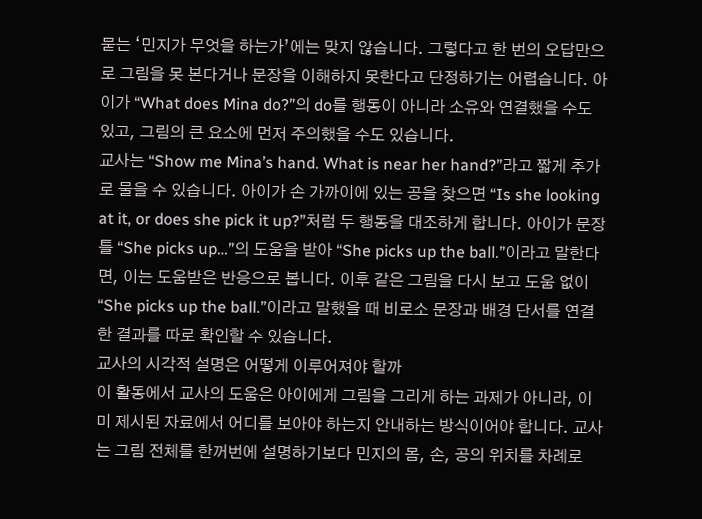묻는 ‘민지가 무엇을 하는가’에는 맞지 않습니다. 그렇다고 한 번의 오답만으로 그림을 못 본다거나 문장을 이해하지 못한다고 단정하기는 어렵습니다. 아이가 “What does Mina do?”의 do를 행동이 아니라 소유와 연결했을 수도 있고, 그림의 큰 요소에 먼저 주의했을 수도 있습니다.
교사는 “Show me Mina’s hand. What is near her hand?”라고 짧게 추가로 물을 수 있습니다. 아이가 손 가까이에 있는 공을 찾으면 “Is she looking at it, or does she pick it up?”처럼 두 행동을 대조하게 합니다. 아이가 문장 틀 “She picks up…”의 도움을 받아 “She picks up the ball.”이라고 말한다면, 이는 도움받은 반응으로 봅니다. 이후 같은 그림을 다시 보고 도움 없이 “She picks up the ball.”이라고 말했을 때 비로소 문장과 배경 단서를 연결한 결과를 따로 확인할 수 있습니다.
교사의 시각적 설명은 어떻게 이루어져야 할까
이 활동에서 교사의 도움은 아이에게 그림을 그리게 하는 과제가 아니라, 이미 제시된 자료에서 어디를 보아야 하는지 안내하는 방식이어야 합니다. 교사는 그림 전체를 한꺼번에 설명하기보다 민지의 몸, 손, 공의 위치를 차례로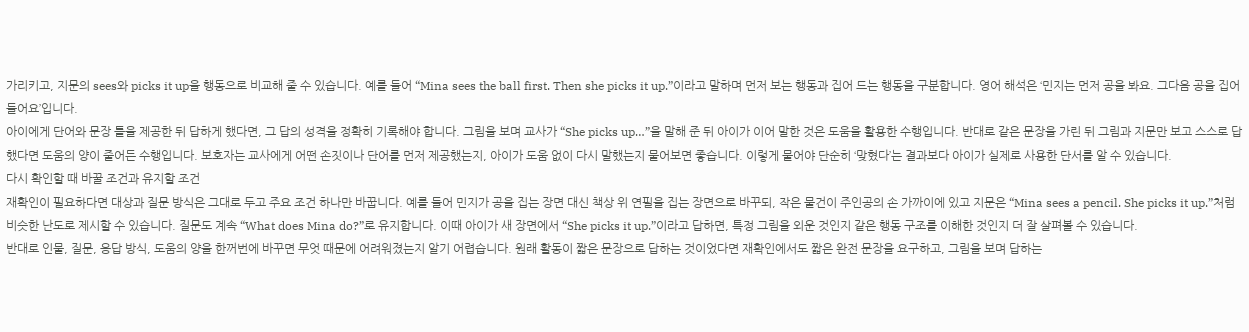가리키고, 지문의 sees와 picks it up을 행동으로 비교해 줄 수 있습니다. 예를 들어 “Mina sees the ball first. Then she picks it up.”이라고 말하며 먼저 보는 행동과 집어 드는 행동을 구분합니다. 영어 해석은 ‘민지는 먼저 공을 봐요. 그다음 공을 집어 들어요’입니다.
아이에게 단어와 문장 틀을 제공한 뒤 답하게 했다면, 그 답의 성격을 정확히 기록해야 합니다. 그림을 보며 교사가 “She picks up…”을 말해 준 뒤 아이가 이어 말한 것은 도움을 활용한 수행입니다. 반대로 같은 문장을 가린 뒤 그림과 지문만 보고 스스로 답했다면 도움의 양이 줄어든 수행입니다. 보호자는 교사에게 어떤 손짓이나 단어를 먼저 제공했는지, 아이가 도움 없이 다시 말했는지 물어보면 좋습니다. 이렇게 물어야 단순히 ‘맞혔다’는 결과보다 아이가 실제로 사용한 단서를 알 수 있습니다.
다시 확인할 때 바꿀 조건과 유지할 조건
재확인이 필요하다면 대상과 질문 방식은 그대로 두고 주요 조건 하나만 바꿉니다. 예를 들어 민지가 공을 집는 장면 대신 책상 위 연필을 집는 장면으로 바꾸되, 작은 물건이 주인공의 손 가까이에 있고 지문은 “Mina sees a pencil. She picks it up.”처럼 비슷한 난도로 제시할 수 있습니다. 질문도 계속 “What does Mina do?”로 유지합니다. 이때 아이가 새 장면에서 “She picks it up.”이라고 답하면, 특정 그림을 외운 것인지 같은 행동 구조를 이해한 것인지 더 잘 살펴볼 수 있습니다.
반대로 인물, 질문, 응답 방식, 도움의 양을 한꺼번에 바꾸면 무엇 때문에 어려워졌는지 알기 어렵습니다. 원래 활동이 짧은 문장으로 답하는 것이었다면 재확인에서도 짧은 완전 문장을 요구하고, 그림을 보며 답하는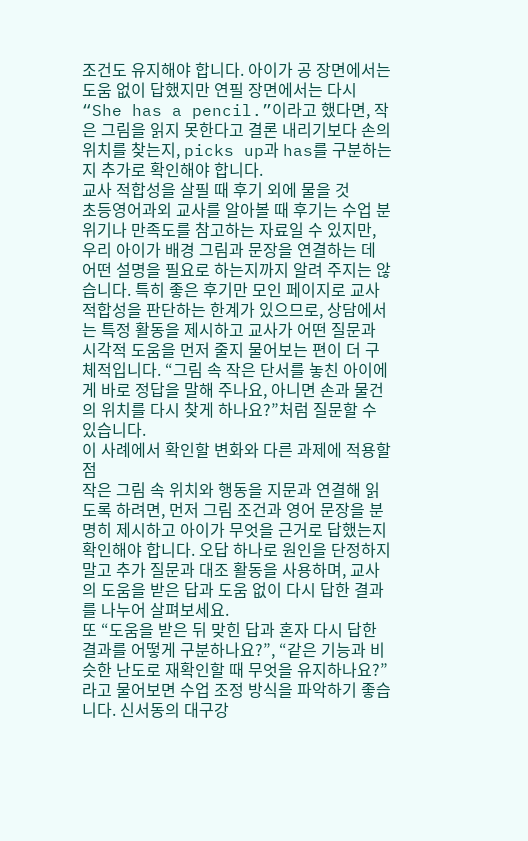조건도 유지해야 합니다. 아이가 공 장면에서는 도움 없이 답했지만 연필 장면에서는 다시 “She has a pencil.”이라고 했다면, 작은 그림을 읽지 못한다고 결론 내리기보다 손의 위치를 찾는지, picks up과 has를 구분하는지 추가로 확인해야 합니다.
교사 적합성을 살필 때 후기 외에 물을 것
초등영어과외 교사를 알아볼 때 후기는 수업 분위기나 만족도를 참고하는 자료일 수 있지만, 우리 아이가 배경 그림과 문장을 연결하는 데 어떤 설명을 필요로 하는지까지 알려 주지는 않습니다. 특히 좋은 후기만 모인 페이지로 교사 적합성을 판단하는 한계가 있으므로, 상담에서는 특정 활동을 제시하고 교사가 어떤 질문과 시각적 도움을 먼저 줄지 물어보는 편이 더 구체적입니다. “그림 속 작은 단서를 놓친 아이에게 바로 정답을 말해 주나요, 아니면 손과 물건의 위치를 다시 찾게 하나요?”처럼 질문할 수 있습니다.
이 사례에서 확인할 변화와 다른 과제에 적용할 점
작은 그림 속 위치와 행동을 지문과 연결해 읽도록 하려면, 먼저 그림 조건과 영어 문장을 분명히 제시하고 아이가 무엇을 근거로 답했는지 확인해야 합니다. 오답 하나로 원인을 단정하지 말고 추가 질문과 대조 활동을 사용하며, 교사의 도움을 받은 답과 도움 없이 다시 답한 결과를 나누어 살펴보세요.
또 “도움을 받은 뒤 맞힌 답과 혼자 다시 답한 결과를 어떻게 구분하나요?”, “같은 기능과 비슷한 난도로 재확인할 때 무엇을 유지하나요?”라고 물어보면 수업 조정 방식을 파악하기 좋습니다. 신서동의 대구강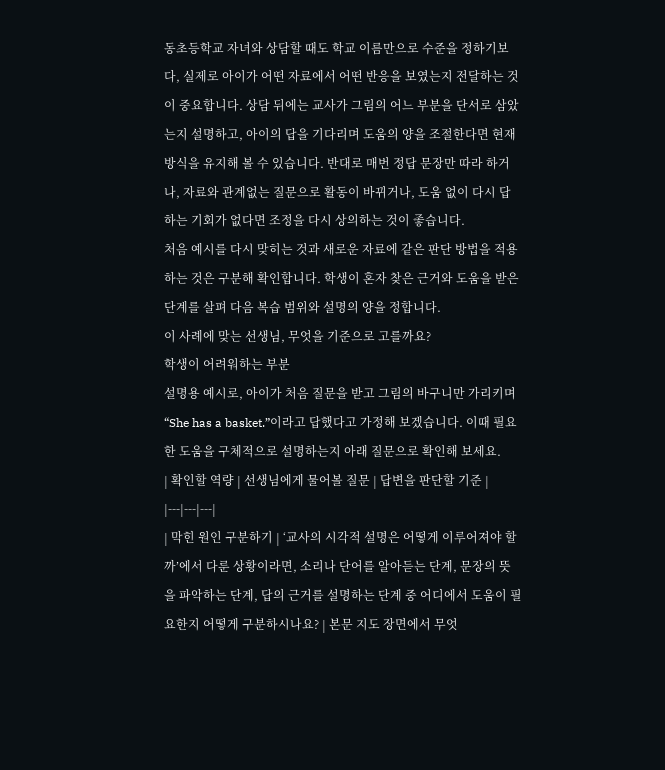동초등학교 자녀와 상담할 때도 학교 이름만으로 수준을 정하기보다, 실제로 아이가 어떤 자료에서 어떤 반응을 보였는지 전달하는 것이 중요합니다. 상담 뒤에는 교사가 그림의 어느 부분을 단서로 삼았는지 설명하고, 아이의 답을 기다리며 도움의 양을 조절한다면 현재 방식을 유지해 볼 수 있습니다. 반대로 매번 정답 문장만 따라 하거나, 자료와 관계없는 질문으로 활동이 바뀌거나, 도움 없이 다시 답하는 기회가 없다면 조정을 다시 상의하는 것이 좋습니다.
처음 예시를 다시 맞히는 것과 새로운 자료에 같은 판단 방법을 적용하는 것은 구분해 확인합니다. 학생이 혼자 찾은 근거와 도움을 받은 단계를 살펴 다음 복습 범위와 설명의 양을 정합니다.
이 사례에 맞는 선생님, 무엇을 기준으로 고를까요?
학생이 어려워하는 부분
설명용 예시로, 아이가 처음 질문을 받고 그림의 바구니만 가리키며 “She has a basket.”이라고 답했다고 가정해 보겠습니다. 이때 필요한 도움을 구체적으로 설명하는지 아래 질문으로 확인해 보세요.
| 확인할 역량 | 선생님에게 물어볼 질문 | 답변을 판단할 기준 |
|---|---|---|
| 막힌 원인 구분하기 | ‘교사의 시각적 설명은 어떻게 이루어져야 할까’에서 다룬 상황이라면, 소리나 단어를 알아듣는 단계, 문장의 뜻을 파악하는 단계, 답의 근거를 설명하는 단계 중 어디에서 도움이 필요한지 어떻게 구분하시나요? | 본문 지도 장면에서 무엇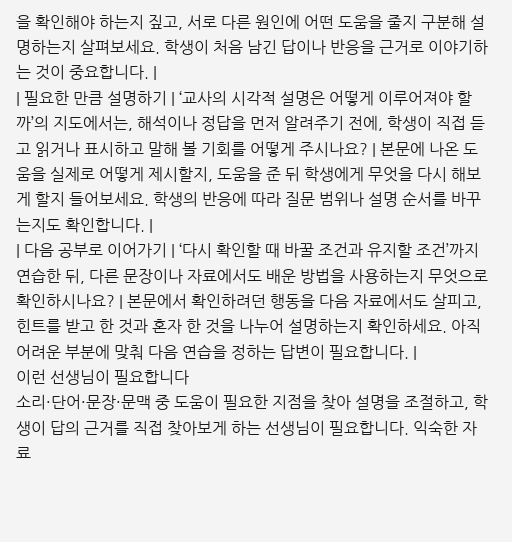을 확인해야 하는지 짚고, 서로 다른 원인에 어떤 도움을 줄지 구분해 설명하는지 살펴보세요. 학생이 처음 남긴 답이나 반응을 근거로 이야기하는 것이 중요합니다. |
| 필요한 만큼 설명하기 | ‘교사의 시각적 설명은 어떻게 이루어져야 할까’의 지도에서는, 해석이나 정답을 먼저 알려주기 전에, 학생이 직접 듣고 읽거나 표시하고 말해 볼 기회를 어떻게 주시나요? | 본문에 나온 도움을 실제로 어떻게 제시할지, 도움을 준 뒤 학생에게 무엇을 다시 해보게 할지 들어보세요. 학생의 반응에 따라 질문 범위나 설명 순서를 바꾸는지도 확인합니다. |
| 다음 공부로 이어가기 | ‘다시 확인할 때 바꿀 조건과 유지할 조건’까지 연습한 뒤, 다른 문장이나 자료에서도 배운 방법을 사용하는지 무엇으로 확인하시나요? | 본문에서 확인하려던 행동을 다음 자료에서도 살피고, 힌트를 받고 한 것과 혼자 한 것을 나누어 설명하는지 확인하세요. 아직 어려운 부분에 맞춰 다음 연습을 정하는 답변이 필요합니다. |
이런 선생님이 필요합니다
소리·단어·문장·문맥 중 도움이 필요한 지점을 찾아 설명을 조절하고, 학생이 답의 근거를 직접 찾아보게 하는 선생님이 필요합니다. 익숙한 자료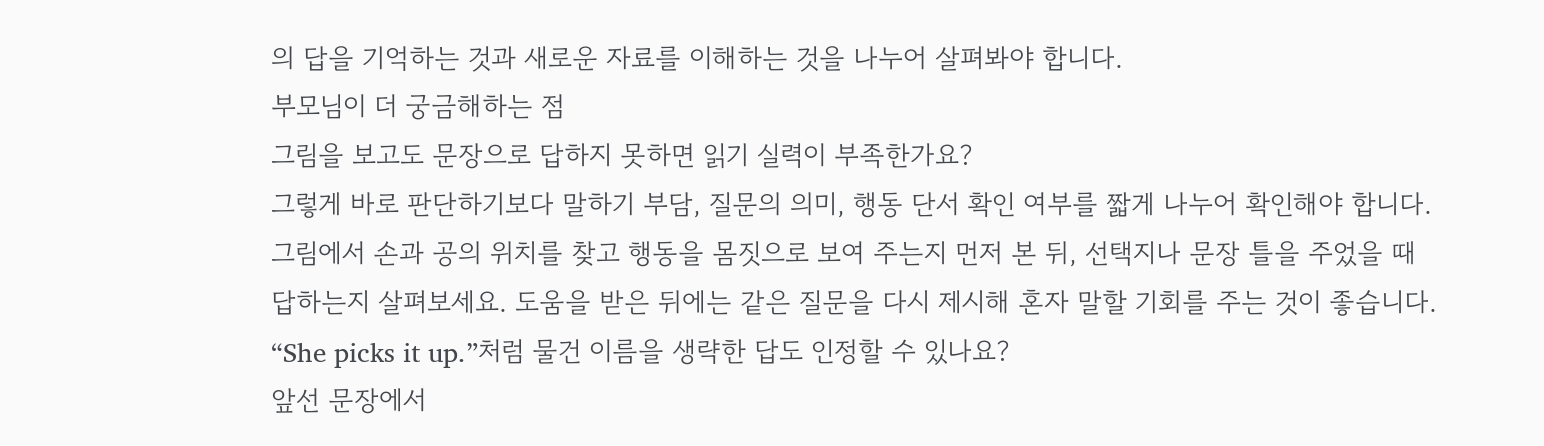의 답을 기억하는 것과 새로운 자료를 이해하는 것을 나누어 살펴봐야 합니다.
부모님이 더 궁금해하는 점
그림을 보고도 문장으로 답하지 못하면 읽기 실력이 부족한가요?
그렇게 바로 판단하기보다 말하기 부담, 질문의 의미, 행동 단서 확인 여부를 짧게 나누어 확인해야 합니다. 그림에서 손과 공의 위치를 찾고 행동을 몸짓으로 보여 주는지 먼저 본 뒤, 선택지나 문장 틀을 주었을 때 답하는지 살펴보세요. 도움을 받은 뒤에는 같은 질문을 다시 제시해 혼자 말할 기회를 주는 것이 좋습니다.
“She picks it up.”처럼 물건 이름을 생략한 답도 인정할 수 있나요?
앞선 문장에서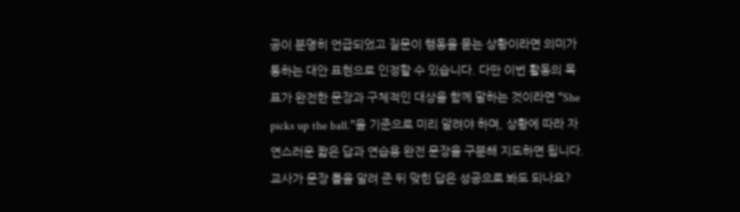공이 분명히 언급되었고 질문이 행동을 묻는 상황이라면 의미가 통하는 대안 표현으로 인정할 수 있습니다. 다만 이번 활동의 목표가 완전한 문장과 구체적인 대상을 함께 말하는 것이라면 “She picks up the ball.”을 기준으로 미리 알려야 하며, 상황에 따라 자연스러운 짧은 답과 연습용 완전 문장을 구분해 지도하면 됩니다.
교사가 문장 틀을 알려 준 뒤 맞힌 답은 성공으로 봐도 되나요?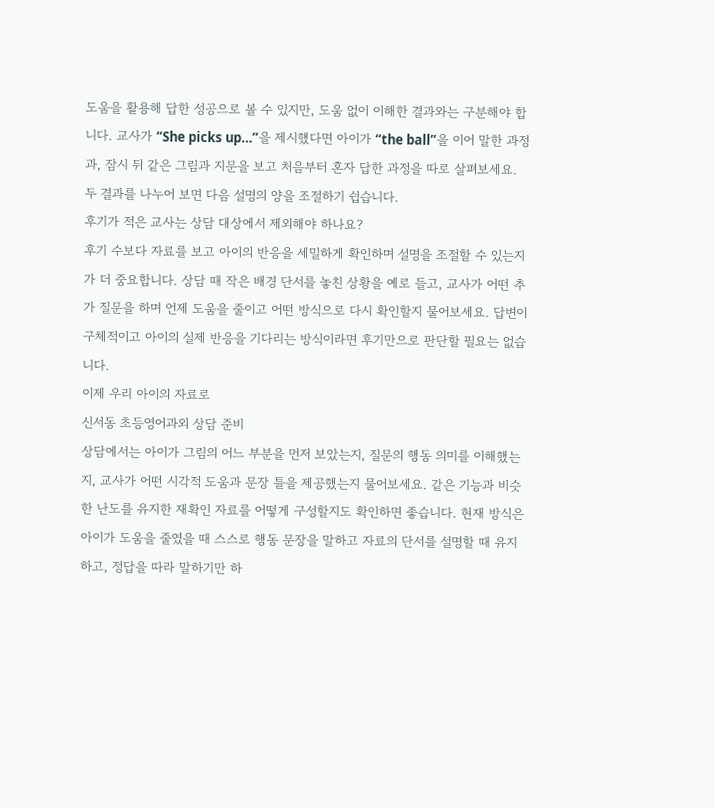도움을 활용해 답한 성공으로 볼 수 있지만, 도움 없이 이해한 결과와는 구분해야 합니다. 교사가 “She picks up…”을 제시했다면 아이가 “the ball”을 이어 말한 과정과, 잠시 뒤 같은 그림과 지문을 보고 처음부터 혼자 답한 과정을 따로 살펴보세요. 두 결과를 나누어 보면 다음 설명의 양을 조절하기 쉽습니다.
후기가 적은 교사는 상담 대상에서 제외해야 하나요?
후기 수보다 자료를 보고 아이의 반응을 세밀하게 확인하며 설명을 조절할 수 있는지가 더 중요합니다. 상담 때 작은 배경 단서를 놓친 상황을 예로 들고, 교사가 어떤 추가 질문을 하며 언제 도움을 줄이고 어떤 방식으로 다시 확인할지 물어보세요. 답변이 구체적이고 아이의 실제 반응을 기다리는 방식이라면 후기만으로 판단할 필요는 없습니다.
이제 우리 아이의 자료로
신서동 초등영어과외 상담 준비
상담에서는 아이가 그림의 어느 부분을 먼저 보았는지, 질문의 행동 의미를 이해했는지, 교사가 어떤 시각적 도움과 문장 틀을 제공했는지 물어보세요. 같은 기능과 비슷한 난도를 유지한 재확인 자료를 어떻게 구성할지도 확인하면 좋습니다. 현재 방식은 아이가 도움을 줄였을 때 스스로 행동 문장을 말하고 자료의 단서를 설명할 때 유지하고, 정답을 따라 말하기만 하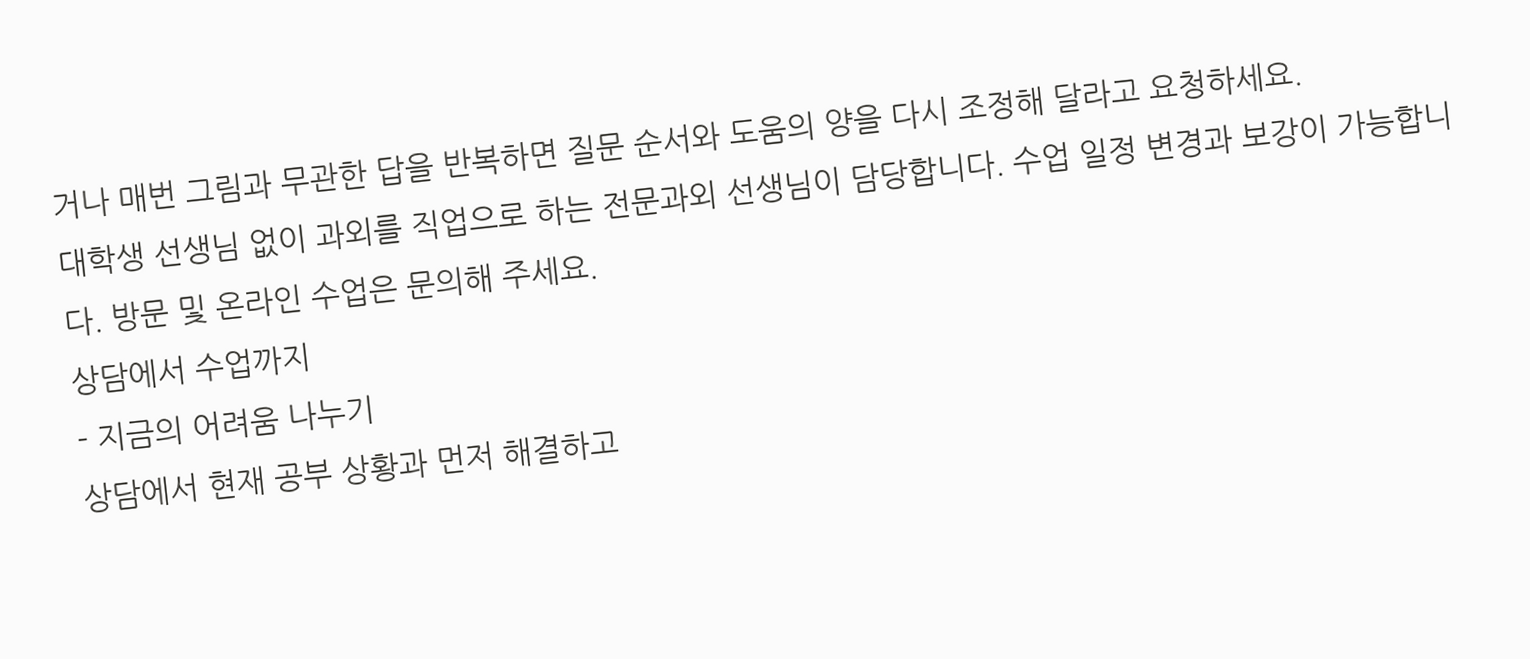거나 매번 그림과 무관한 답을 반복하면 질문 순서와 도움의 양을 다시 조정해 달라고 요청하세요.
대학생 선생님 없이 과외를 직업으로 하는 전문과외 선생님이 담당합니다. 수업 일정 변경과 보강이 가능합니다. 방문 및 온라인 수업은 문의해 주세요.
상담에서 수업까지
- 지금의 어려움 나누기
상담에서 현재 공부 상황과 먼저 해결하고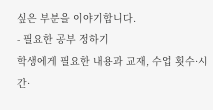싶은 부분을 이야기합니다.
- 필요한 공부 정하기
학생에게 필요한 내용과 교재, 수업 횟수·시간·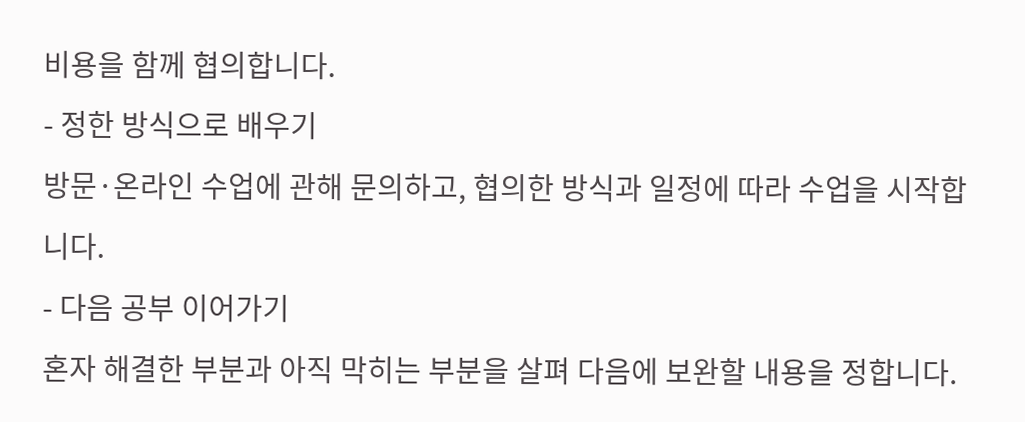비용을 함께 협의합니다.
- 정한 방식으로 배우기
방문·온라인 수업에 관해 문의하고, 협의한 방식과 일정에 따라 수업을 시작합니다.
- 다음 공부 이어가기
혼자 해결한 부분과 아직 막히는 부분을 살펴 다음에 보완할 내용을 정합니다.